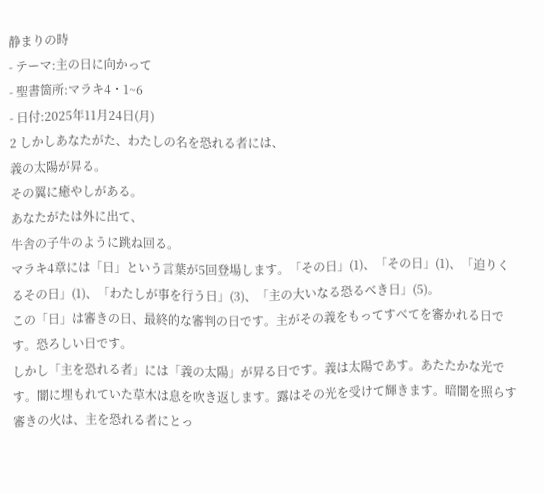静まりの時
- テーマ:主の日に向かって
- 聖書箇所:マラキ4・1~6
- 日付:2025年11月24日(月)
2 しかしあなたがた、わたしの名を恐れる者には、
義の太陽が昇る。
その翼に癒やしがある。
あなたがたは外に出て、
牛舎の子牛のように跳ね回る。
マラキ4章には「日」という言葉が5回登場します。「その日」(1)、「その日」(1)、「迫りくるその日」(1)、「わたしが事を行う日」(3)、「主の大いなる恐るべき日」(5)。
この「日」は審きの日、最終的な審判の日です。主がその義をもってすべてを審かれる日です。恐ろしい日です。
しかし「主を恐れる者」には「義の太陽」が昇る日です。義は太陽であす。あたたかな光です。闇に埋もれていた草木は息を吹き返します。露はその光を受けて輝きます。暗闇を照らす審きの火は、主を恐れる者にとっ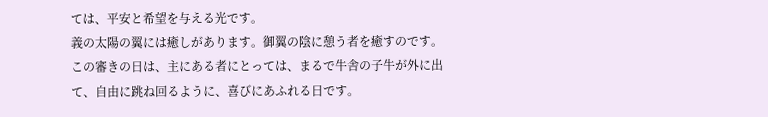ては、平安と希望を与える光です。
義の太陽の翼には癒しがあります。御翼の陰に憩う者を癒すのです。
この審きの日は、主にある者にとっては、まるで牛舎の子牛が外に出て、自由に跳ね回るように、喜びにあふれる日です。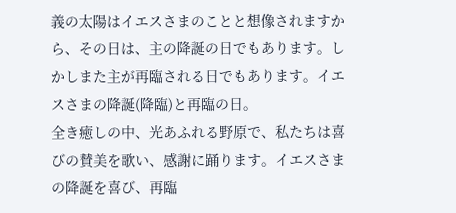義の太陽はイエスさまのことと想像されますから、その日は、主の降誕の日でもあります。しかしまた主が再臨される日でもあります。イエスさまの降誕(降臨)と再臨の日。
全き癒しの中、光あふれる野原で、私たちは喜びの賛美を歌い、感謝に踊ります。イエスさまの降誕を喜び、再臨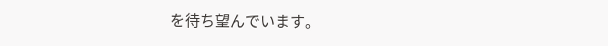を待ち望んでいます。